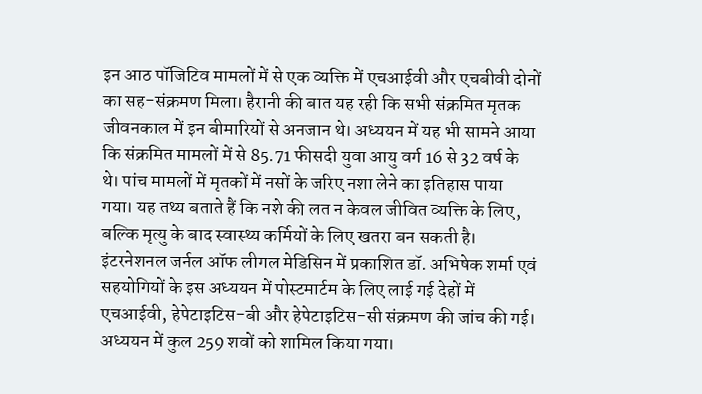इन आठ पॉजिटिव मामलों में से एक व्यक्ति में एचआईवी और एचबीवी दोनों का सह-संक्रमण मिला। हैरानी की बात यह रही कि सभी संक्रमित मृतक जीवनकाल में इन बीमारियों से अनजान थे। अध्ययन में यह भी सामने आया कि संक्रमित मामलों में से 85.71 फीसदी युवा आयु वर्ग 16 से 32 वर्ष के थे। पांच मामलों में मृतकों में नसों के जरिए नशा लेने का इतिहास पाया गया। यह तथ्य बताते हैं कि नशे की लत न केवल जीवित व्यक्ति के लिए, बल्कि मृत्यु के बाद स्वास्थ्य कर्मियों के लिए खतरा बन सकती है। इंटरनेशनल जर्नल ऑफ लीगल मेडिसिन में प्रकाशित डॉ. अभिषेक शर्मा एवं सहयोगियों के इस अध्ययन में पोस्टमार्टम के लिए लाई गई देहों में एचआईवी, हेपेटाइटिस-बी और हेपेटाइटिस-सी संक्रमण की जांच की गई। अध्ययन में कुल 259 शवों को शामिल किया गया।